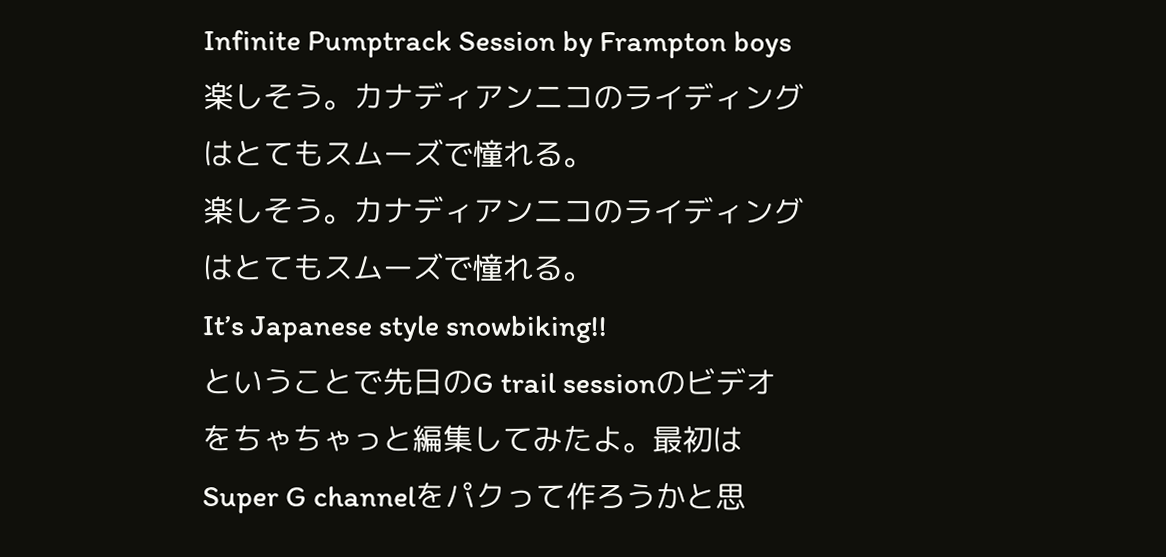Infinite Pumptrack Session by Frampton boys
楽しそう。カナディアンニコのライディングはとてもスムーズで憧れる。
楽しそう。カナディアンニコのライディングはとてもスムーズで憧れる。
It’s Japanese style snowbiking!!
ということで先日のG trail sessionのビデオをちゃちゃっと編集してみたよ。最初はSuper G channelをパクって作ろうかと思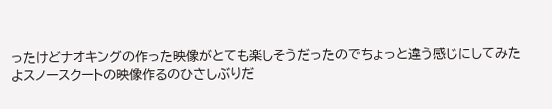ったけどナオキングの作った映像がとても楽しそうだったのでちょっと違う感じにしてみたよスノースクートの映像作るのひさしぶりだ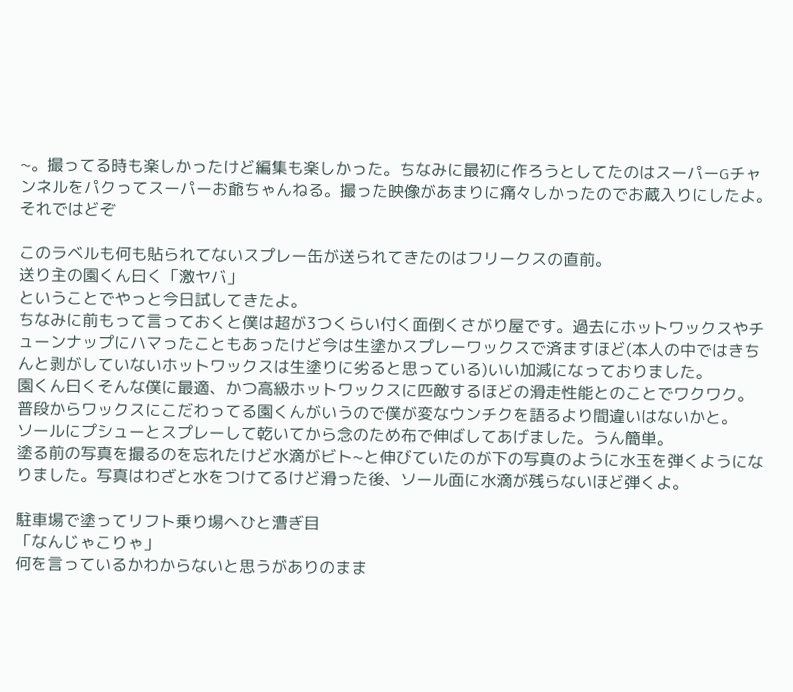~。撮ってる時も楽しかったけど編集も楽しかった。ちなみに最初に作ろうとしてたのはスーパーGチャンネルをパクってスーパーお爺ちゃんねる。撮った映像があまりに痛々しかったのでお蔵入りにしたよ。
それではどぞ

このラベルも何も貼られてないスプレー缶が送られてきたのはフリークスの直前。
送り主の園くん曰く「激ヤバ」
ということでやっと今日試してきたよ。
ちなみに前もって言っておくと僕は超が3つくらい付く面倒くさがり屋です。過去にホットワックスやチューンナップにハマったこともあったけど今は生塗かスプレーワックスで済ますほど(本人の中ではきちんと剥がしていないホットワックスは生塗りに劣ると思っている)いい加減になっておりました。
園くん曰くそんな僕に最適、かつ高級ホットワックスに匹敵するほどの滑走性能とのことでワクワク。
普段からワックスにこだわってる園くんがいうので僕が変なウンチクを語るより間違いはないかと。
ソールにプシューとスプレーして乾いてから念のため布で伸ばしてあげました。うん簡単。
塗る前の写真を撮るのを忘れたけど水滴がビト~と伸びていたのが下の写真のように水玉を弾くようになりました。写真はわざと水をつけてるけど滑った後、ソール面に水滴が残らないほど弾くよ。

駐車場で塗ってリフト乗り場へひと漕ぎ目
「なんじゃこりゃ」
何を言っているかわからないと思うがありのまま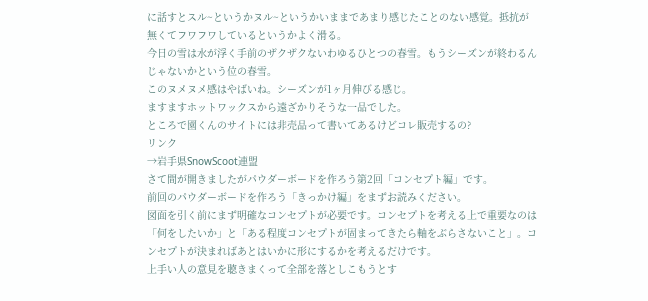に話すとスル~というかヌル~というかいままであまり感じたことのない感覚。抵抗が無くてフワフワしているというかよく滑る。
今日の雪は水が浮く手前のザクザクないわゆるひとつの春雪。もうシーズンが終わるんじゃないかという位の春雪。
このヌメヌメ感はやばいね。シーズンが1ヶ月伸びる感じ。
ますますホットワックスから遠ざかりそうな一品でした。
ところで園くんのサイトには非売品って書いてあるけどコレ販売するの?
リンク
→岩手県SnowScoot連盟
さて間が開きましたがパウダーボードを作ろう第2回「コンセプト編」です。
前回のパウダーボードを作ろう「きっかけ編」をまずお読みください。
図面を引く前にまず明確なコンセプトが必要です。コンセプトを考える上で重要なのは「何をしたいか」と「ある程度コンセプトが固まってきたら軸をぶらさないこと」。コンセプトが決まればあとはいかに形にするかを考えるだけです。
上手い人の意見を聴きまくって全部を落としこもうとす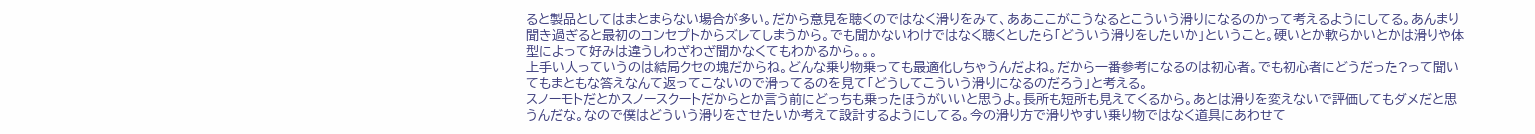ると製品としてはまとまらない場合が多い。だから意見を聴くのではなく滑りをみて、ああここがこうなるとこういう滑りになるのかって考えるようにしてる。あんまり聞き過ぎると最初のコンセプトからズレてしまうから。でも聞かないわけではなく聴くとしたら「どういう滑りをしたいか」ということ。硬いとか軟らかいとかは滑りや体型によって好みは違うしわざわざ聞かなくてもわかるから。。。
上手い人っていうのは結局クセの塊だからね。どんな乗り物乗っても最適化しちゃうんだよね。だから一番参考になるのは初心者。でも初心者にどうだった?って聞いてもまともな答えなんて返ってこないので滑ってるのを見て「どうしてこういう滑りになるのだろう」と考える。
スノーモトだとかスノースクートだからとか言う前にどっちも乗ったほうがいいと思うよ。長所も短所も見えてくるから。あとは滑りを変えないで評価してもダメだと思うんだな。なので僕はどういう滑りをさせたいか考えて設計するようにしてる。今の滑り方で滑りやすい乗り物ではなく道具にあわせて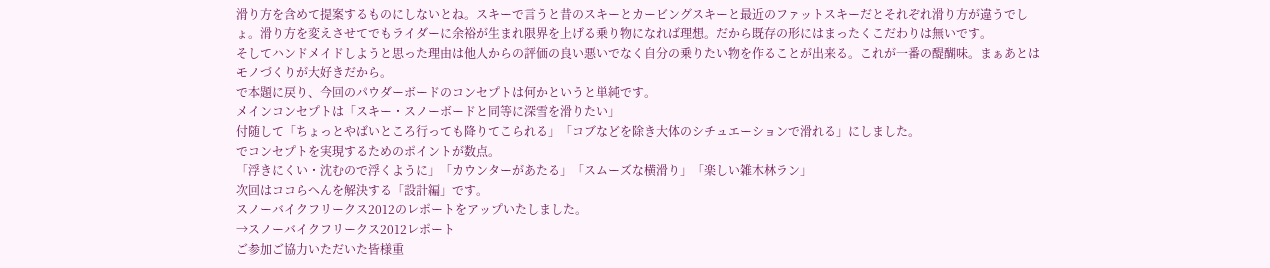滑り方を含めて提案するものにしないとね。スキーで言うと昔のスキーとカービングスキーと最近のファットスキーだとそれぞれ滑り方が違うでしょ。滑り方を変えさせてでもライダーに余裕が生まれ限界を上げる乗り物になれば理想。だから既存の形にはまったくこだわりは無いです。
そしてハンドメイドしようと思った理由は他人からの評価の良い悪いでなく自分の乗りたい物を作ることが出来る。これが一番の醍醐味。まぁあとはモノづくりが大好きだから。
で本題に戻り、今回のパウダーボードのコンセプトは何かというと単純です。
メインコンセプトは「スキー・スノーボードと同等に深雪を滑りたい」
付随して「ちょっとやばいところ行っても降りてこられる」「コブなどを除き大体のシチュエーションで滑れる」にしました。
でコンセプトを実現するためのポイントが数点。
「浮きにくい・沈むので浮くように」「カウンターがあたる」「スムーズな横滑り」「楽しい雑木林ラン」
次回はココらへんを解決する「設計編」です。
スノーバイクフリークス2012のレポートをアップいたしました。
→スノーバイクフリークス2012レポート
ご参加ご協力いただいた皆様重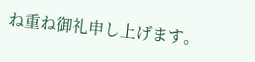ね重ね御礼申し上げます。